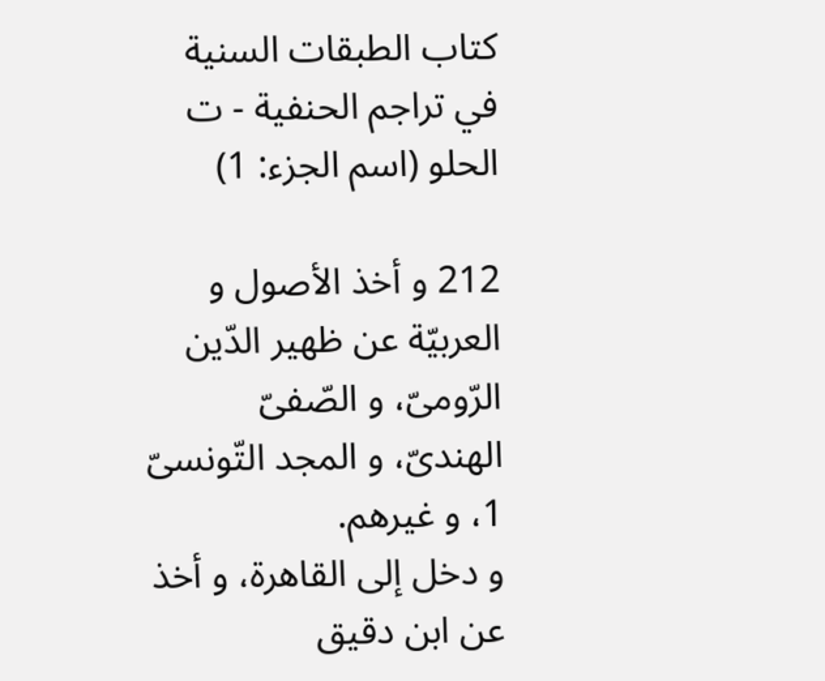كتاب الطبقات السنية في تراجم الحنفية - ت الحلو (اسم الجزء: 1)

212 و أخذ الأصول و العربيّة عن ظهير الدّين الرّومىّ، و الصّفىّ الهندىّ، و المجد التّونسىّ 1، و غيرهم.
و دخل إلى القاهرة، و أخذ عن ابن دقيق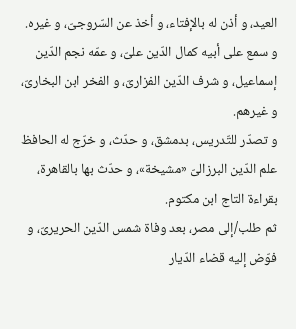العيد، و أذن له بالإفتاء، و أخذ عن السّروجىّ، و غيره.
و سمع على أبيه كمال الدّين علىّ، و عمّه نجم الدّين إسماعيل، و شرف الدّين الفزارىّ، و الفخر ابن البخارىّ، و غيرهم.
و تصدّر للتّدريس، بدمشق، و حدّث، و خرّج له الحافظ علم الدّين البرزالىّ «مشيخة»، و حدّث بها بالقاهرة، بقراءة التاج ابن مكتوم.
ثم طلب/إلى مصر، بعد وفاة شمس الدّين الحريرىّ، و فوّض إليه قضاء الدّيار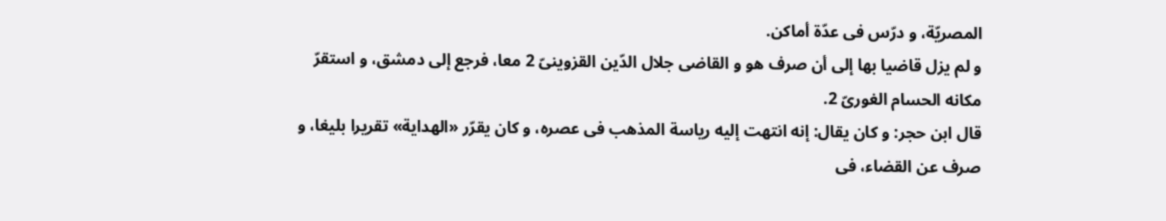المصريّة، و درّس فى عدّة أماكن.
و لم يزل قاضيا بها إلى أن صرف هو و القاضى جلال الدّين القزوينىّ 2 معا، فرجع إلى دمشق، و استقرّ مكانه الحسام الغورىّ 2.
قال ابن حجر: و كان يقال: إنه انتهت إليه رياسة المذهب فى عصره، و كان يقرّر «الهداية» تقريرا بليغا، و صرف عن القضاء، فى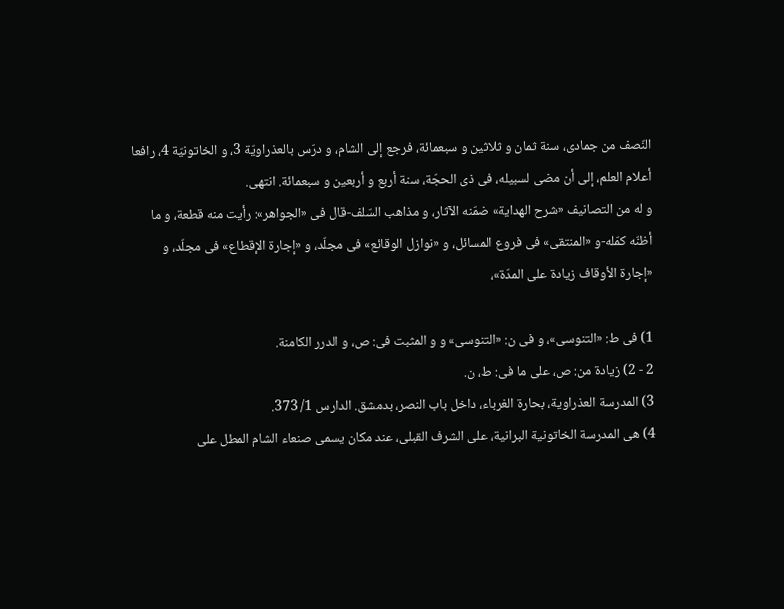النّصف من جمادى، سنة ثمان و ثلاثين و سبعمائة، فرجع إلى الشام، و درّس بالعذراويّة 3، و الخاتونيّة 4، رافعا أعلام العلم، إلى أن مضى لسبيله، فى ذى الحجّة، سنة أربع و أربعين و سبعمائة. انتهى.
و له من التصانيف «شرح الهداية» ضمّنه الآثار، و مذاهب السّلف-قال فى «الجواهر»: رأيت منه قطعة، و ما أظنّه كمّله-و «المنتقى» فى فروع المسائل، و «نوازل الوقائع» فى مجلّد، و «إجارة الإقطاع» فى مجلّد، و «إجارة الأوقاف زيادة على المدّة»،

1) فى ط: «التنوسى»، و فى ن: «التنوسى» و و المثبت فى: ص، و الدرر الكامنة.
2 - 2) زيادة من: ص، على ما فى: ط، ن.
3) المدرسة العذراوية، بحارة الغرباء، داخل باب النصر، بدمشق. الدارس 1/ 373.
4) هى المدرسة الخاتونية البرانية، على الشرف القبلى، عند مكان يسمى صنعاء الشام المطل على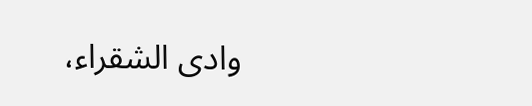وادى الشقراء،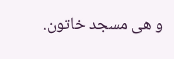و هى مسجد خاتون.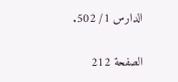الدارس 1/ 502.

الصفحة 212